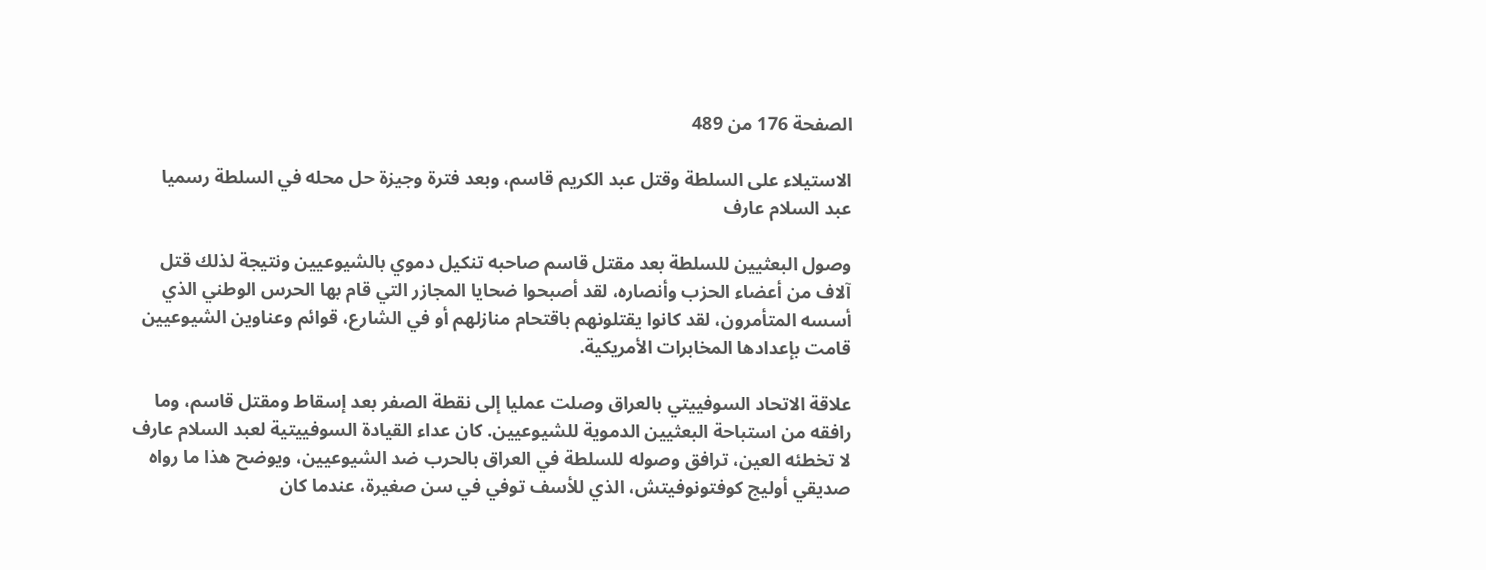الصفحة 176 من 489

الاستيلاء على السلطة وقتل عبد الكريم قاسم، وبعد فترة وجيزة حل محله في السلطة رسميا عبد السلام عارف

وصول البعثيين للسلطة بعد مقتل قاسم صاحبه تنكيل دموي بالشيوعيين ونتيجة لذلك قتل آلاف من أعضاء الحزب وأنصاره، لقد أصبحوا ضحايا المجازر التي قام بها الحرس الوطني الذي أسسه المتأمرون، لقد كانوا يقتلونهم باقتحام منازلهم أو في الشارع، قوائم وعناوين الشيوعيين قامت بإعدادها المخابرات الأمريكية.

علاقة الاتحاد السوفييتي بالعراق وصلت عمليا إلى نقطة الصفر بعد إسقاط ومقتل قاسم، وما رافقه من استباحة البعثيين الدموية للشيوعيين. كان عداء القيادة السوفييتية لعبد السلام عارف لا تخطئه العين، ترافق وصوله للسلطة في العراق بالحرب ضد الشيوعيين، ويوضح هذا ما رواه صديقي أوليج کوفتونوفيتش، الذي للأسف توفي في سن صغيرة، عندما كان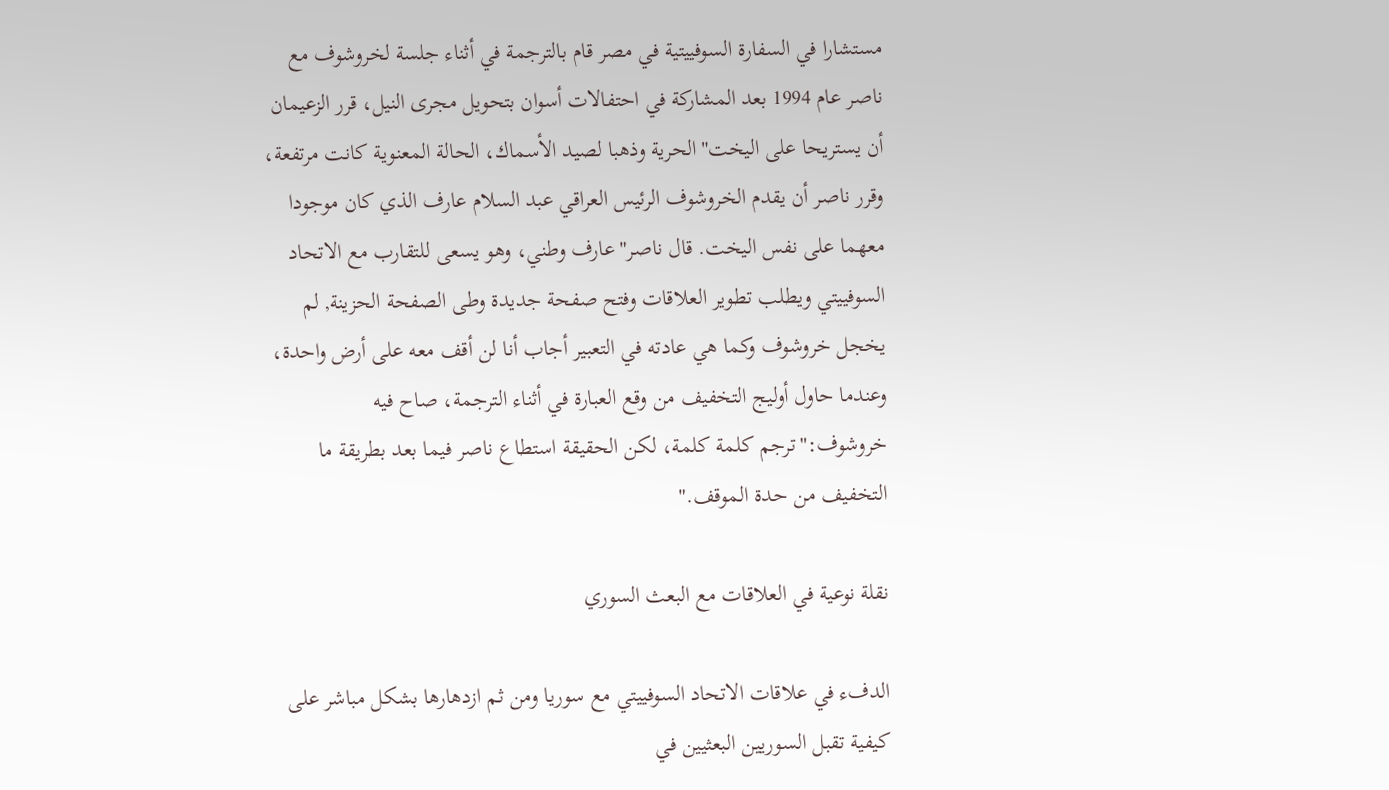مستشارا في السفارة السوفييتية في مصر قام بالترجمة في أثناء جلسة لخروشوف مع ناصر عام 1994 بعد المشاركة في احتفالات أسوان بتحويل مجرى النيل، قرر الزعيمان أن يستريحا على اليخت"الحرية وذهبا لصيد الأسماك، الحالة المعنوية كانت مرتفعة، وقرر ناصر أن يقدم الخروشوف الرئيس العراقي عبد السلام عارف الذي كان موجودا معهما على نفس اليخت. قال ناصر"عارف وطني، وهو يسعى للتقارب مع الاتحاد السوفييتي ويطلب تطوير العلاقات وفتح صفحة جديدة وطى الصفحة الحزينة, لم يخجل خروشوف وكما هي عادته في التعبير أجاب أنا لن أقف معه على أرض واحدة، وعندما حاول أوليج التخفيف من وقع العبارة في أثناء الترجمة، صاح فيه خروشوف:"ترجم كلمة كلمة، لكن الحقيقة استطاع ناصر فيما بعد بطريقة ما التخفيف من حدة الموقف."

نقلة نوعية في العلاقات مع البعث السوري

الدفء في علاقات الاتحاد السوفييتي مع سوريا ومن ثم ازدهارها بشكل مباشر على كيفية تقبل السوريين البعثيين في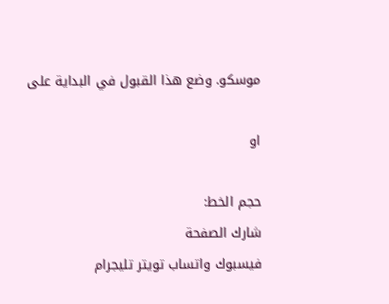موسكو. وضع هذا القبول في البداية على

او

حجم الخط:
شارك الصفحة
فيسبوك واتساب تويتر تليجرام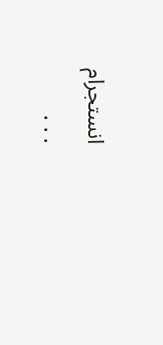انستجرام
. . .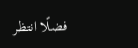فضلًا انتظر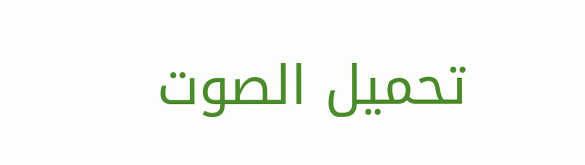تحميل الصوت